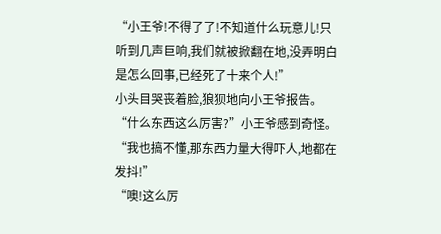“小王爷!不得了了!不知道什么玩意儿!只听到几声巨响,我们就被掀翻在地,没弄明白是怎么回事,已经死了十来个人!”
小头目哭丧着脸,狼狈地向小王爷报告。
“什么东西这么厉害?”小王爷感到奇怪。
“我也搞不懂,那东西力量大得吓人,地都在发抖!”
“噢!这么厉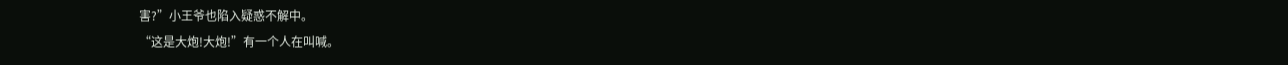害?”小王爷也陷入疑惑不解中。
“这是大炮!大炮!”有一个人在叫喊。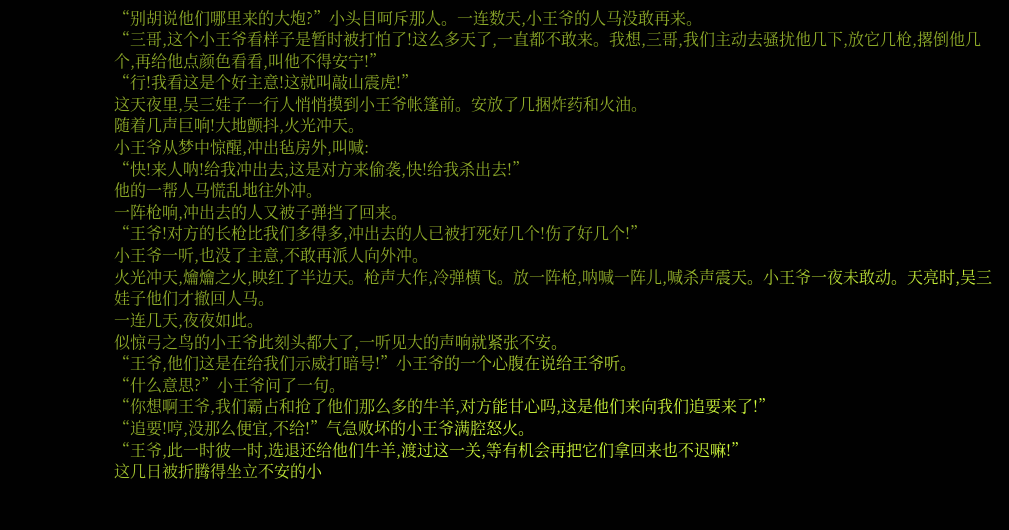“别胡说他们哪里来的大炮?”小头目呵斥那人。一连数天,小王爷的人马没敢再来。
“三哥,这个小王爷看样子是暂时被打怕了!这么多天了,一直都不敢来。我想,三哥,我们主动去骚扰他几下,放它几枪,撂倒他几个,再给他点颜色看看,叫他不得安宁!”
“行!我看这是个好主意!这就叫敲山震虎!”
这天夜里,吴三娃子一行人悄悄摸到小王爷帐篷前。安放了几捆炸药和火油。
随着几声巨响!大地颤抖,火光冲天。
小王爷从梦中惊醒,冲出毡房外,叫喊:
“快!来人呐!给我冲出去,这是对方来偷袭,快!给我杀出去!”
他的一帮人马慌乱地往外冲。
一阵枪响,冲出去的人又被子弹挡了回来。
“王爷!对方的长枪比我们多得多,冲出去的人已被打死好几个!伤了好几个!”
小王爷一听,也没了主意,不敢再派人向外冲。
火光冲天,爚爚之火,映红了半边天。枪声大作,冷弹横飞。放一阵枪,呐喊一阵儿,喊杀声震天。小王爷一夜未敢动。天亮时,吴三娃子他们才撤回人马。
一连几天,夜夜如此。
似惊弓之鸟的小王爷此刻头都大了,一听见大的声响就紧张不安。
“王爷,他们这是在给我们示威打暗号!”小王爷的一个心腹在说给王爷听。
“什么意思?”小王爷问了一句。
“你想啊王爷,我们霸占和抢了他们那么多的牛羊,对方能甘心吗,这是他们来向我们追要来了!”
“追要!哼,没那么便宜,不给!”气急败坏的小王爷满腔怒火。
“王爷,此一时彼一时,选退还给他们牛羊,渡过这一关,等有机会再把它们拿回来也不迟嘛!”
这几日被折腾得坐立不安的小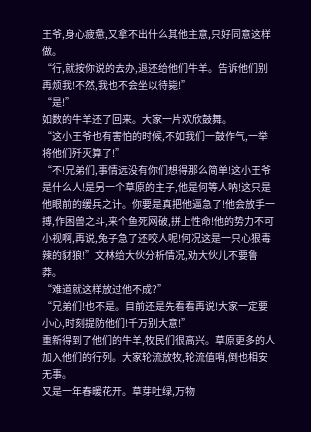王爷,身心疲惫,又拿不出什么其他主意,只好同意这样做。
“行,就按你说的去办,退还给他们牛羊。告诉他们别再烦我!不然,我也不会坐以待毙!”
“是!”
如数的牛羊还了回来。大家一片欢欣鼓舞。
“这小王爷也有害怕的时候,不如我们一鼓作气,一举将他们歼灭算了!”
“不!兄弟们,事情远没有你们想得那么简单!这小王爷是什么人!是另一个草原的主子,他是何等人呐!这只是他眼前的缓兵之计。你要是真把他逼急了!他会放手一搏,作困兽之斗,来个鱼死网破,拼上性命!他的势力不可小视啊,再说,兔子急了还咬人呢!何况这是一只心狠毒辣的豺狼!”文林给大伙分析情况,劝大伙儿不要鲁莽。
“难道就这样放过他不成?”
“兄弟们!也不是。目前还是先看看再说!大家一定要小心,时刻提防他们!千万别大意!”
重新得到了他们的牛羊,牧民们很高兴。草原更多的人加入他们的行列。大家轮流放牧,轮流值哨,倒也相安无事。
又是一年春暖花开。草芽吐绿,万物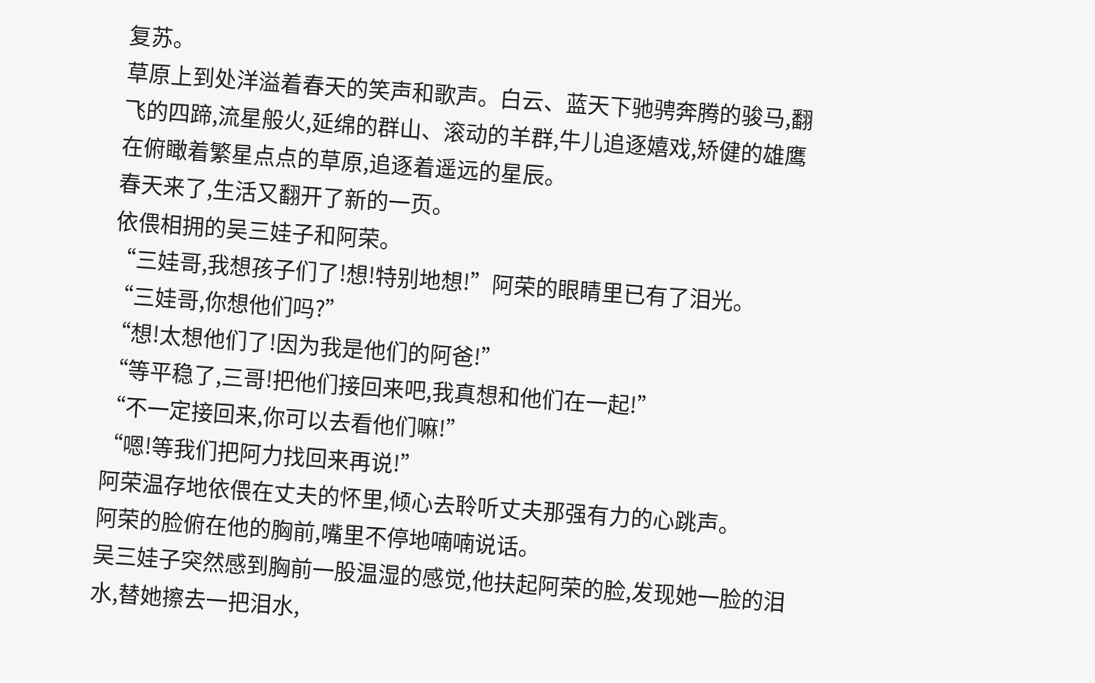复苏。
草原上到处洋溢着春天的笑声和歌声。白云、蓝天下驰骋奔腾的骏马,翻飞的四蹄,流星般火,延绵的群山、滚动的羊群,牛儿追逐嬉戏,矫健的雄鹰在俯瞰着繁星点点的草原,追逐着遥远的星辰。
春天来了,生活又翻开了新的一页。
依偎相拥的吴三娃子和阿荣。
“三娃哥,我想孩子们了!想!特别地想!”阿荣的眼睛里已有了泪光。
“三娃哥,你想他们吗?”
“想!太想他们了!因为我是他们的阿爸!”
“等平稳了,三哥!把他们接回来吧,我真想和他们在一起!”
“不一定接回来,你可以去看他们嘛!”
“嗯!等我们把阿力找回来再说!”
阿荣温存地依偎在丈夫的怀里,倾心去聆听丈夫那强有力的心跳声。
阿荣的脸俯在他的胸前,嘴里不停地喃喃说话。
吴三娃子突然感到胸前一股温湿的感觉,他扶起阿荣的脸,发现她一脸的泪水,替她擦去一把泪水,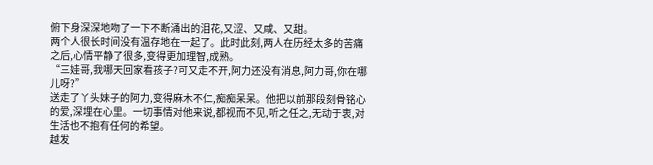俯下身深深地吻了一下不断涌出的泪花,又涩、又咸、又甜。
两个人很长时间没有温存地在一起了。此时此刻,两人在历经太多的苦痛之后,心情平静了很多,变得更加理智,成熟。
“三娃哥,我哪天回家看孩子?可又走不开,阿力还没有消息,阿力哥,你在哪儿呀?”
送走了丫头妹子的阿力,变得麻木不仁,痴痴呆呆。他把以前那段刻骨铭心的爱,深埋在心里。一切事情对他来说,都视而不见,听之任之,无动于衷,对生活也不抱有任何的希望。
越发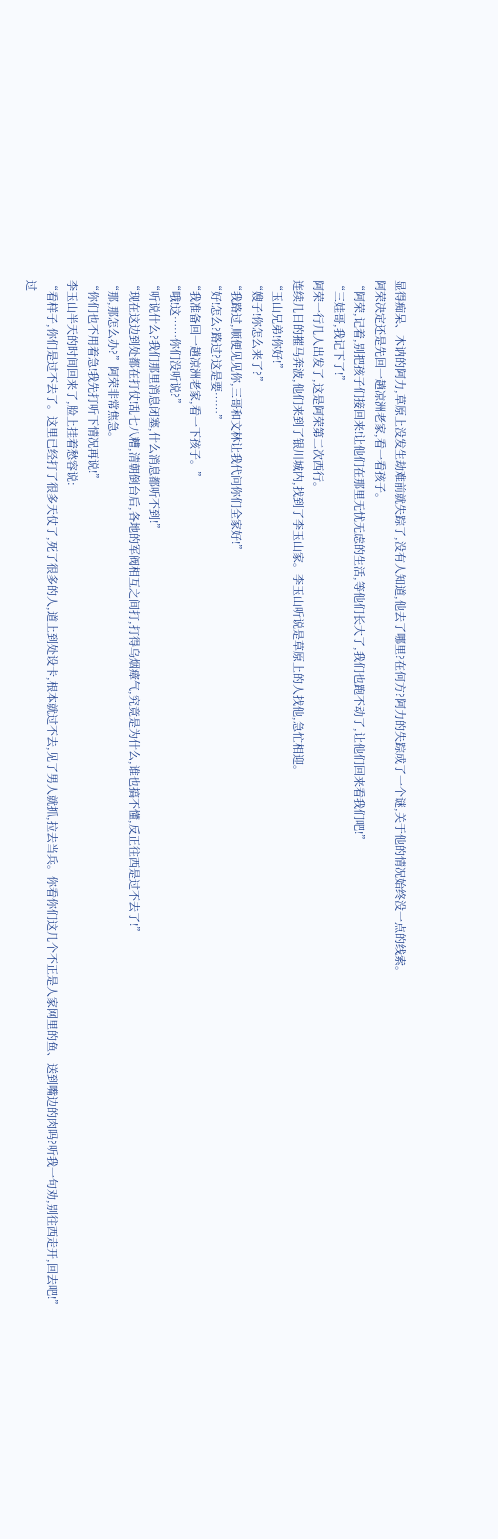显得痴呆、木讷的阿力,草原上没发生劫难前就失踪了,没有人知道,他去了哪里?在何方?阿力的失踪成了一个谜,关于他的情况始终没一点的线索。
阿荣决定还是先回一趟凉洲老家,看一看孩子。
“阿荣,记着,别把孩子们接回来!让他们在那里无忧无虑的生活,等他们长大了,我们也跑不动了,让他们回来看我们吧!”
“三娃哥,我记下了!”
阿荣一行几人出发了,这是阿荣第二次西行。
连续几日的摧马奔波,他们来到了银川城内,找到了李玉山家。李玉山听说是草原上的人找他,急忙相迎。
“玉山兄弟!你好!”
“嫂子!你怎么来了?”
“我路过,顺便见见你,三哥和文林让我代问你们全家好!”
“好!怎么?路过?这是要……”
“我准备回一趟凉洲老家,看一下孩子。”
“哦!这……你们没听说?”
“听说什么?我们那里消息闭塞,什么消息都听不到!”
“现在这边到处都在打仗!乱七八糟,清朝倒台后,各地的军阀相互之间打,打得乌烟瘴气,究竟是为什么,谁也搞不懂,反正往西是过不去了!”
“那,那怎么办?”阿荣非常焦急。
“你们也不用着急!我先打听下情况再说!”
李玉山半天的时间回来了,脸上挂着愁容说:
“看样子,你们是过不去了。这里已经打了很多天仗了,死了很多的人,道上到处设卡,根本就过不去,见了男人就抓,拉去当兵。你看你们这几个不正是人家网里的鱼、送到嘴边的肉吗?听我一句劝,别往西走开,回去吧!”
过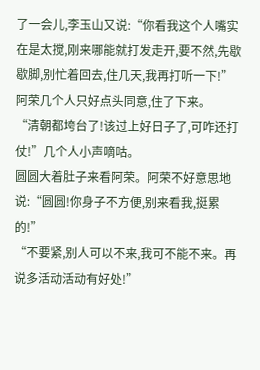了一会儿,李玉山又说:“你看我这个人嘴实在是太搅,刚来哪能就打发走开,要不然,先歇歇脚,别忙着回去,住几天,我再打听一下!”
阿荣几个人只好点头同意,住了下来。
“清朝都垮台了!该过上好日子了,可咋还打仗!”几个人小声嘀咕。
圆圆大着肚子来看阿荣。阿荣不好意思地说:“圆圆!你身子不方便,别来看我,挺累的!”
“不要紧,别人可以不来,我可不能不来。再说多活动活动有好处!”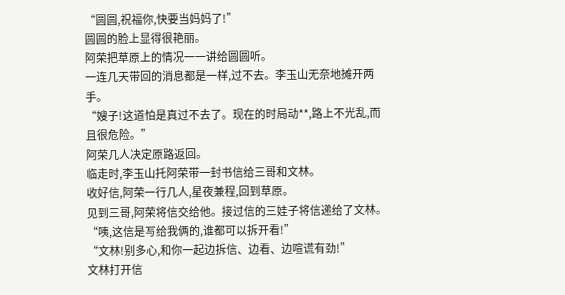“圆圆,祝福你,快要当妈妈了!”
圆圆的脸上显得很艳丽。
阿荣把草原上的情况一一讲给圆圆听。
一连几天带回的消息都是一样,过不去。李玉山无奈地摊开两手。
“嫂子!这道怕是真过不去了。现在的时局动**,路上不光乱,而且很危险。”
阿荣几人决定原路返回。
临走时,李玉山托阿荣带一封书信给三哥和文林。
收好信,阿荣一行几人,星夜兼程,回到草原。
见到三哥,阿荣将信交给他。接过信的三娃子将信递给了文林。
“咦,这信是写给我俩的,谁都可以拆开看!”
“文林!别多心,和你一起边拆信、边看、边喧谎有劲!”
文林打开信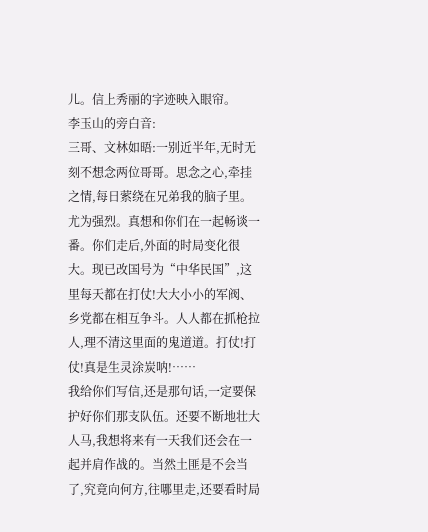儿。信上秀丽的字迹映入眼帘。
李玉山的旁白音:
三哥、文林如晤:一别近半年,无时无刻不想念两位哥哥。思念之心,牵挂之情,每日萦绕在兄弟我的脑子里。尤为强烈。真想和你们在一起畅谈一番。你们走后,外面的时局变化很大。现已改国号为“中华民国”,这里每天都在打仗!大大小小的军阀、乡党都在相互争斗。人人都在抓枪拉人,理不清这里面的鬼道道。打仗!打仗!真是生灵涂炭呐!……
我给你们写信,还是那句话,一定要保护好你们那支队伍。还要不断地壮大人马,我想将来有一天我们还会在一起并肩作战的。当然土匪是不会当了,究竟向何方,往哪里走,还要看时局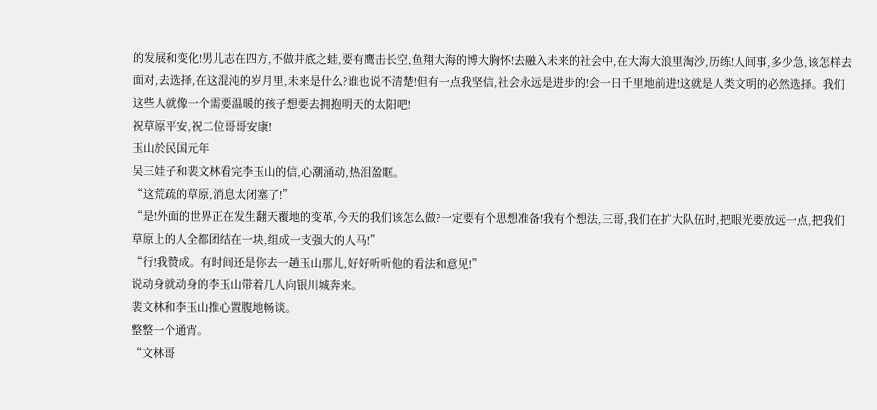的发展和变化!男儿志在四方,不做井底之蛙,要有鹰击长空,鱼翔大海的博大胸怀!去融入未来的社会中,在大海大浪里淘沙,历练!人间事,多少急,该怎样去面对,去选择,在这混沌的岁月里,未来是什么?谁也说不清楚!但有一点我坚信,社会永远是进步的!会一日千里地前进!这就是人类文明的必然选择。我们这些人就像一个需要温暖的孩子想要去拥抱明天的太阳吧!
祝草原平安,祝二位哥哥安康!
玉山於民国元年
吴三娃子和裴文林看完李玉山的信,心潮涌动,热泪盈眶。
“这荒疏的草原,消息太闭塞了!”
“是!外面的世界正在发生翻天覆地的变革,今天的我们该怎么做?一定要有个思想准备!我有个想法,三哥,我们在扩大队伍时,把眼光要放远一点,把我们草原上的人全都团结在一块,组成一支强大的人马!”
“行!我赞成。有时间还是你去一趟玉山那儿,好好听听他的看法和意见!”
说动身就动身的李玉山带着几人向银川城奔来。
裴文林和李玉山推心置腹地畅谈。
整整一个通宵。
“文林哥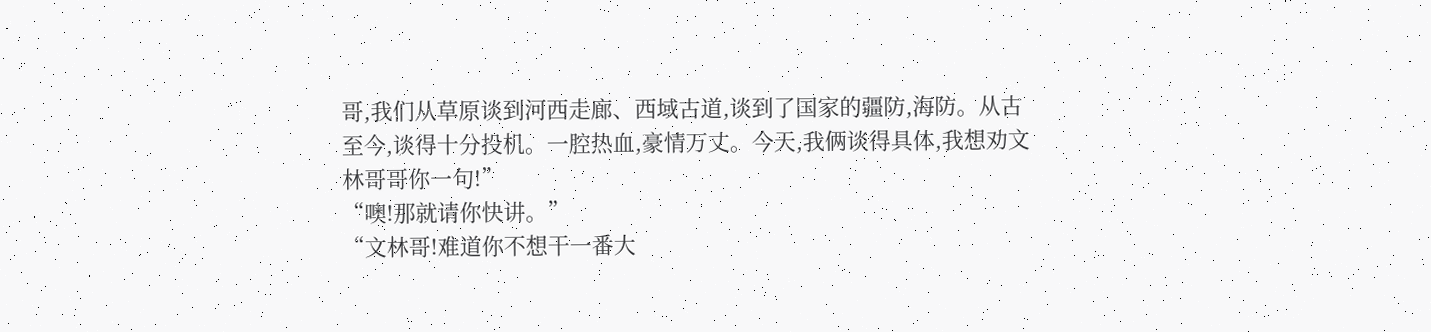哥,我们从草原谈到河西走廊、西域古道,谈到了国家的疆防,海防。从古至今,谈得十分投机。一腔热血,豪情万丈。今天,我俩谈得具体,我想劝文林哥哥你一句!”
“噢!那就请你快讲。”
“文林哥!难道你不想干一番大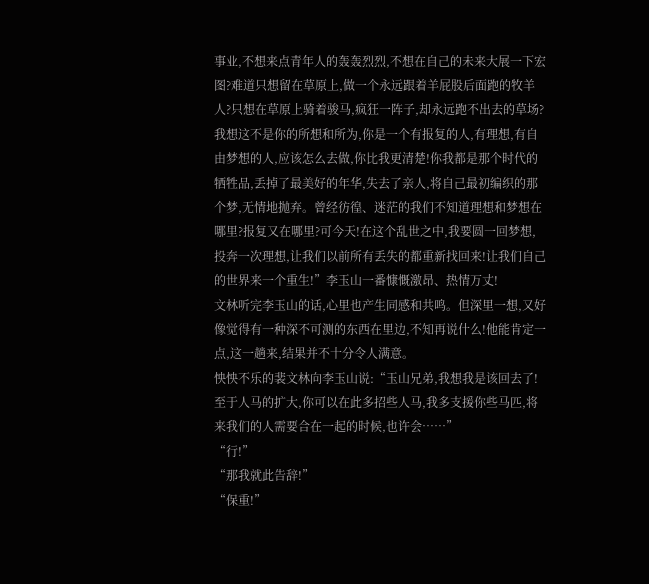事业,不想来点青年人的轰轰烈烈,不想在自己的未来大展一下宏图?难道只想留在草原上,做一个永远跟着羊屁股后面跑的牧羊人?只想在草原上骑着骏马,疯狂一阵子,却永远跑不出去的草场?我想这不是你的所想和所为,你是一个有报复的人,有理想,有自由梦想的人,应该怎么去做,你比我更清楚!你我都是那个时代的牺牲品,丢掉了最美好的年华,失去了亲人,将自己最初编织的那个梦,无情地抛弃。曾经彷徨、迷茫的我们不知道理想和梦想在哪里?报复又在哪里?可今天!在这个乱世之中,我要圆一回梦想,投奔一次理想,让我们以前所有丢失的都重新找回来!让我们自己的世界来一个重生!”李玉山一番慷慨激昂、热情万丈!
文林听完李玉山的话,心里也产生同感和共鸣。但深里一想,又好像觉得有一种深不可测的东西在里边,不知再说什么!他能肯定一点,这一趟来,结果并不十分令人满意。
怏怏不乐的裴文林向李玉山说:“玉山兄弟,我想我是该回去了!至于人马的扩大,你可以在此多招些人马,我多支援你些马匹,将来我们的人需要合在一起的时候,也许会……”
“行!”
“那我就此告辞!”
“保重!”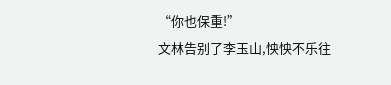“你也保重!”
文林告别了李玉山,怏怏不乐往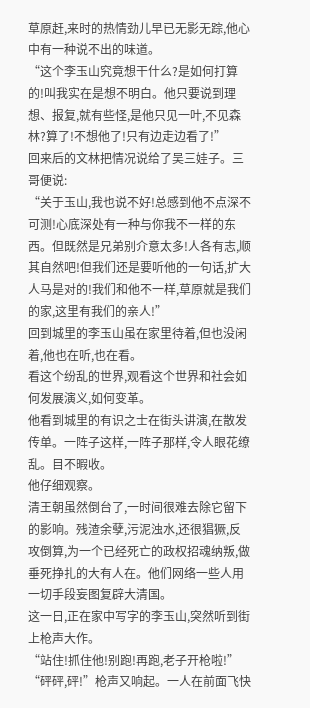草原赶,来时的热情劲儿早已无影无踪,他心中有一种说不出的味道。
“这个李玉山究竟想干什么?是如何打算的!叫我实在是想不明白。他只要说到理想、报复,就有些怪,是他只见一叶,不见森林?算了!不想他了!只有边走边看了!”
回来后的文林把情况说给了吴三娃子。三哥便说:
“关于玉山,我也说不好!总感到他不点深不可测!心底深处有一种与你我不一样的东西。但既然是兄弟别介意太多!人各有志,顺其自然吧!但我们还是要听他的一句话,扩大人马是对的!我们和他不一样,草原就是我们的家,这里有我们的亲人!”
回到城里的李玉山虽在家里待着,但也没闲着,他也在听,也在看。
看这个纷乱的世界,观看这个世界和社会如何发展演义,如何变革。
他看到城里的有识之士在街头讲演,在散发传单。一阵子这样,一阵子那样,令人眼花缭乱。目不暇收。
他仔细观察。
清王朝虽然倒台了,一时间很难去除它留下的影响。残渣余孽,污泥浊水,还很猖獗,反攻倒算,为一个已经死亡的政权招魂纳叛,做垂死挣扎的大有人在。他们网络一些人用一切手段妄图复辟大清国。
这一日,正在家中写字的李玉山,突然听到街上枪声大作。
“站住!抓住他!别跑!再跑,老子开枪啦!”
“砰砰,砰!”枪声又响起。一人在前面飞快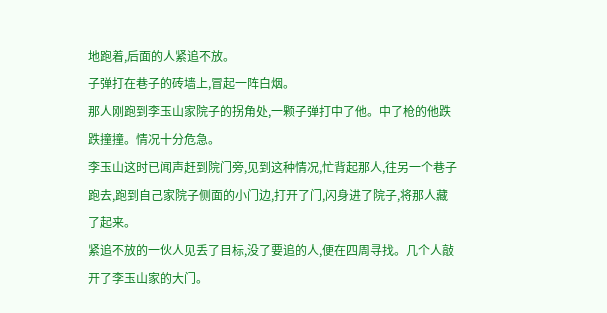地跑着,后面的人紧追不放。
子弹打在巷子的砖墙上,冒起一阵白烟。
那人刚跑到李玉山家院子的拐角处,一颗子弹打中了他。中了枪的他跌跌撞撞。情况十分危急。
李玉山这时已闻声赶到院门旁,见到这种情况,忙背起那人,往另一个巷子跑去,跑到自己家院子侧面的小门边,打开了门,闪身进了院子,将那人藏了起来。
紧追不放的一伙人见丢了目标,没了要追的人,便在四周寻找。几个人敲开了李玉山家的大门。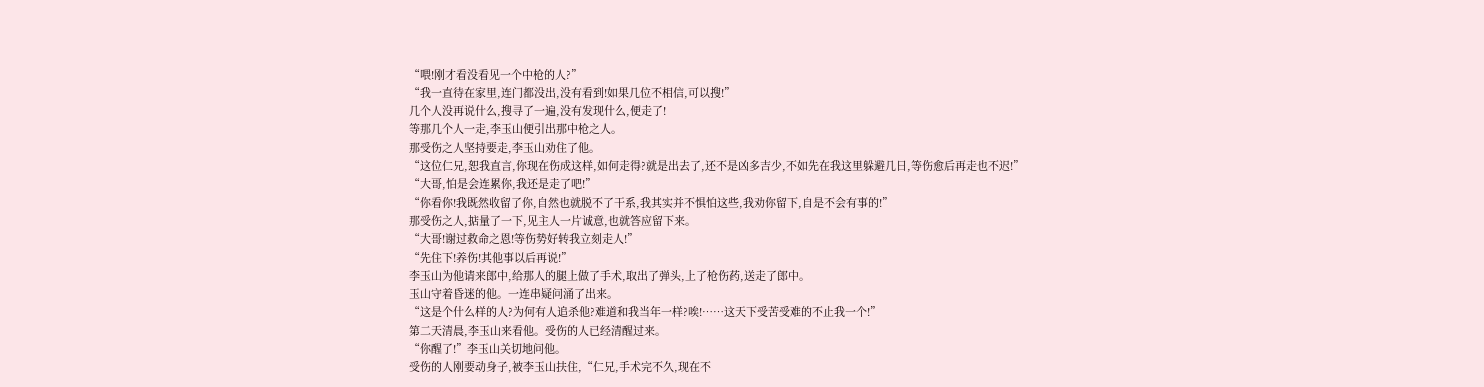“喂!刚才看没看见一个中枪的人?”
“我一直待在家里,连门都没出,没有看到!如果几位不相信,可以搜!”
几个人没再说什么,搜寻了一遍,没有发现什么,便走了!
等那几个人一走,李玉山便引出那中枪之人。
那受伤之人坚持要走,李玉山劝住了他。
“这位仁兄,恕我直言,你现在伤成这样,如何走得?就是出去了,还不是凶多吉少,不如先在我这里躲避几日,等伤愈后再走也不迟!”
“大哥,怕是会连累你,我还是走了吧!”
“你看你!我既然收留了你,自然也就脱不了干系,我其实并不惧怕这些,我劝你留下,自是不会有事的!”
那受伤之人,掂量了一下,见主人一片诚意,也就答应留下来。
“大哥!谢过救命之恩!等伤势好转我立刻走人!”
“先住下!养伤!其他事以后再说!”
李玉山为他请来郎中,给那人的腿上做了手术,取出了弹头,上了枪伤药,送走了郎中。
玉山守着昏迷的他。一连串疑问涌了出来。
“这是个什么样的人?为何有人追杀他?难道和我当年一样?唉!……这天下受苦受难的不止我一个!”
第二天清晨,李玉山来看他。受伤的人已经清醒过来。
“你醒了!”李玉山关切地问他。
受伤的人刚要动身子,被李玉山扶住,“仁兄,手术完不久,现在不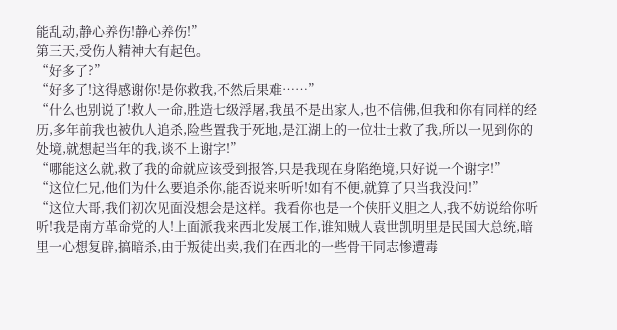能乱动,静心养伤!静心养伤!”
第三天,受伤人精神大有起色。
“好多了?”
“好多了!这得感谢你!是你救我,不然后果难……”
“什么也别说了!救人一命,胜造七级浮屠,我虽不是出家人,也不信佛,但我和你有同样的经历,多年前我也被仇人追杀,险些置我于死地,是江湖上的一位壮士救了我,所以一见到你的处境,就想起当年的我,谈不上谢字!”
“哪能这么就,救了我的命就应该受到报答,只是我现在身陷绝境,只好说一个谢字!”
“这位仁兄,他们为什么要追杀你,能否说来听听!如有不便,就算了只当我没问!”
“这位大哥,我们初次见面没想会是这样。我看你也是一个侠肝义胆之人,我不妨说给你听听!我是南方革命党的人!上面派我来西北发展工作,谁知贼人袁世凯明里是民国大总统,暗里一心想复辟,搞暗杀,由于叛徒出卖,我们在西北的一些骨干同志惨遭毒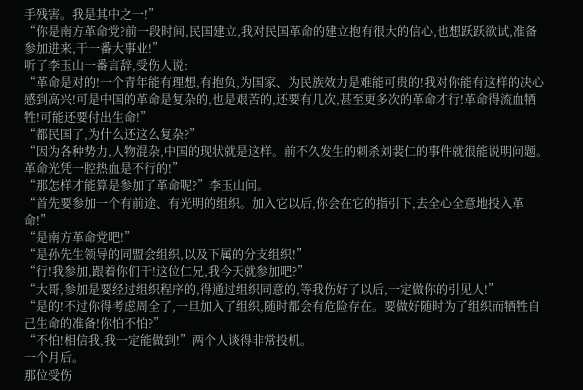手残害。我是其中之一!”
“你是南方革命党?前一段时间,民国建立,我对民国革命的建立抱有很大的信心,也想跃跃欲试,准备参加进来,干一番大事业!”
听了李玉山一番言辞,受伤人说:
“革命是对的!一个青年能有理想,有抱负,为国家、为民族效力是难能可贵的!我对你能有这样的决心感到高兴!可是中国的革命是复杂的,也是艰苦的,还要有几次,甚至更多次的革命才行!革命得流血牺牲!可能还要付出生命!”
“都民国了,为什么还这么复杂?”
“因为各种势力,人物混杂,中国的现状就是这样。前不久发生的刺杀刘裴仁的事件就很能说明问题。革命光凭一腔热血是不行的!”
“那怎样才能算是参加了革命呢?”李玉山问。
“首先要参加一个有前途、有光明的组织。加入它以后,你会在它的指引下,去全心全意地投入革命!”
“是南方革命党吧!”
“是孙先生领导的同盟会组织,以及下属的分支组织!”
“行!我参加,跟着你们干!这位仁兄,我今天就参加吧?”
“大哥,参加是要经过组织程序的,得通过组织同意的,等我伤好了以后,一定做你的引见人!”
“是的!不过你得考虑周全了,一旦加入了组织,随时都会有危险存在。要做好随时为了组织而牺牲自己生命的准备!你怕不怕?”
“不怕!相信我,我一定能做到!”两个人谈得非常投机。
一个月后。
那位受伤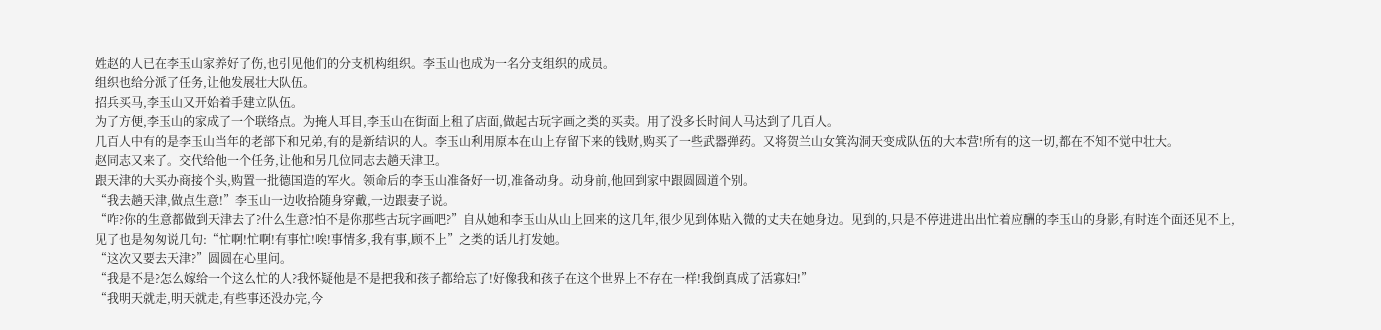姓赵的人已在李玉山家养好了伤,也引见他们的分支机构组织。李玉山也成为一名分支组织的成员。
组织也给分派了任务,让他发展壮大队伍。
招兵买马,李玉山又开始着手建立队伍。
为了方便,李玉山的家成了一个联络点。为掩人耳目,李玉山在街面上租了店面,做起古玩字画之类的买卖。用了没多长时间人马达到了几百人。
几百人中有的是李玉山当年的老部下和兄弟,有的是新结识的人。李玉山利用原本在山上存留下来的钱财,购买了一些武器弹药。又将贺兰山女箕沟洞天变成队伍的大本营!所有的这一切,都在不知不觉中壮大。
赵同志又来了。交代给他一个任务,让他和另几位同志去趟天津卫。
跟天津的大买办商接个头,购置一批德国造的军火。领命后的李玉山准备好一切,准备动身。动身前,他回到家中跟圆圆道个别。
“我去趟天津,做点生意!”李玉山一边收拾随身穿戴,一边跟妻子说。
“咋?你的生意都做到天津去了?什么生意?怕不是你那些古玩字画吧?”自从她和李玉山从山上回来的这几年,很少见到体贴入微的丈夫在她身边。见到的,只是不停进进出出忙着应酬的李玉山的身影,有时连个面还见不上,见了也是匆匆说几句:“忙啊!忙啊!有事忙!唉!事情多,我有事,顾不上”之类的话儿打发她。
“这次又要去天津?”圆圆在心里问。
“我是不是?怎么嫁给一个这么忙的人?我怀疑他是不是把我和孩子都给忘了!好像我和孩子在这个世界上不存在一样!我倒真成了活寡妇!”
“我明天就走,明天就走,有些事还没办完,今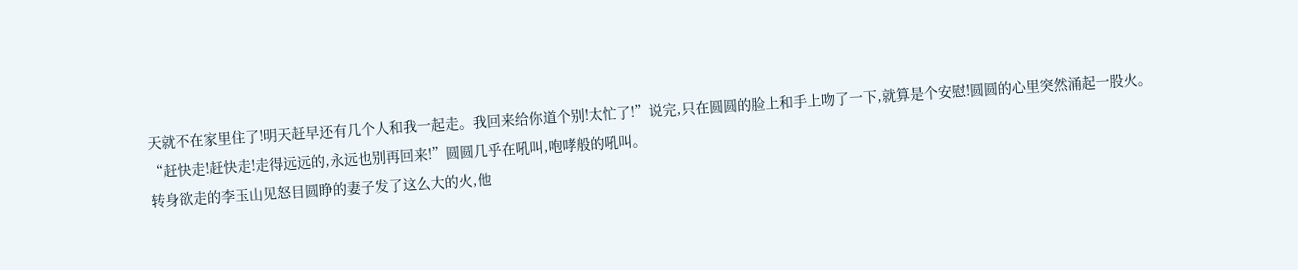天就不在家里住了!明天赶早还有几个人和我一起走。我回来给你道个别!太忙了!”说完,只在圆圆的脸上和手上吻了一下,就算是个安慰!圆圆的心里突然涌起一股火。
“赶快走!赶快走!走得远远的,永远也别再回来!”圆圆几乎在吼叫,咆哮般的吼叫。
转身欲走的李玉山见怒目圆睁的妻子发了这么大的火,他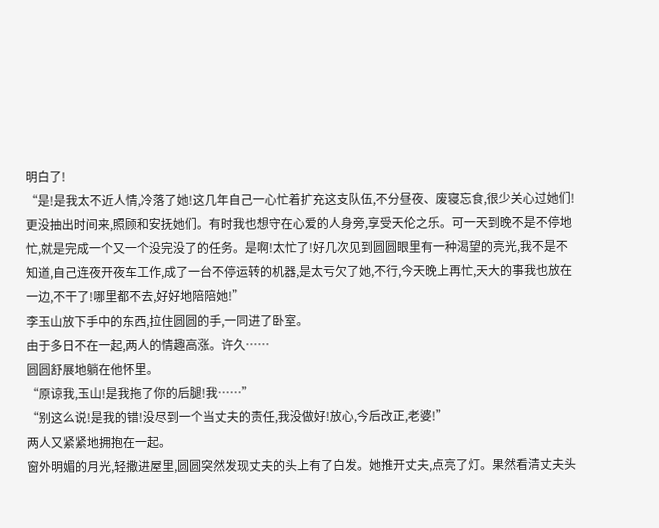明白了!
“是!是我太不近人情,冷落了她!这几年自己一心忙着扩充这支队伍,不分昼夜、废寝忘食,很少关心过她们!更没抽出时间来,照顾和安抚她们。有时我也想守在心爱的人身旁,享受天伦之乐。可一天到晚不是不停地忙,就是完成一个又一个没完没了的任务。是啊!太忙了!好几次见到圆圆眼里有一种渴望的亮光,我不是不知道,自己连夜开夜车工作,成了一台不停运转的机器,是太亏欠了她,不行,今天晚上再忙,天大的事我也放在一边,不干了!哪里都不去,好好地陪陪她!”
李玉山放下手中的东西,拉住圆圆的手,一同进了卧室。
由于多日不在一起,两人的情趣高涨。许久……
圆圆舒展地躺在他怀里。
“原谅我,玉山!是我拖了你的后腿!我……”
“别这么说!是我的错!没尽到一个当丈夫的责任,我没做好!放心,今后改正,老婆!”
两人又紧紧地拥抱在一起。
窗外明媚的月光,轻撒进屋里,圆圆突然发现丈夫的头上有了白发。她推开丈夫,点亮了灯。果然看清丈夫头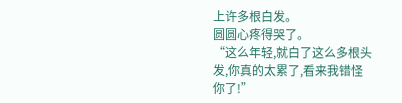上许多根白发。
圆圆心疼得哭了。
“这么年轻,就白了这么多根头发,你真的太累了,看来我错怪你了!”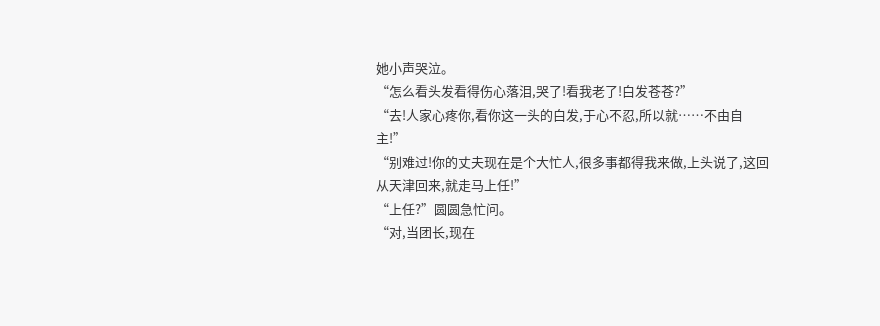她小声哭泣。
“怎么看头发看得伤心落泪,哭了!看我老了!白发苍苍?”
“去!人家心疼你,看你这一头的白发,于心不忍,所以就……不由自主!”
“别难过!你的丈夫现在是个大忙人,很多事都得我来做,上头说了,这回从天津回来,就走马上任!”
“上任?”圆圆急忙问。
“对,当团长,现在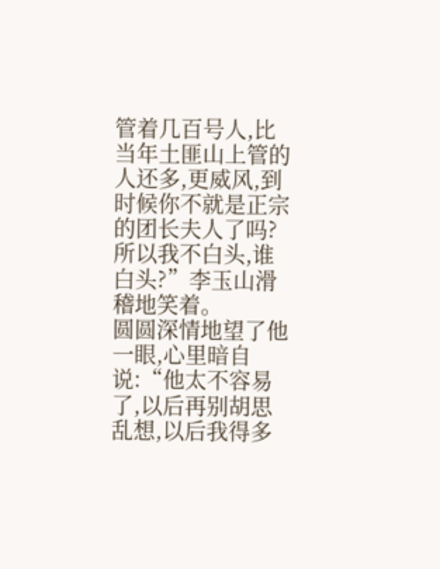管着几百号人,比当年土匪山上管的人还多,更威风,到时候你不就是正宗的团长夫人了吗?所以我不白头,谁白头?”李玉山滑稽地笑着。
圆圆深情地望了他一眼,心里暗自说:“他太不容易了,以后再别胡思乱想,以后我得多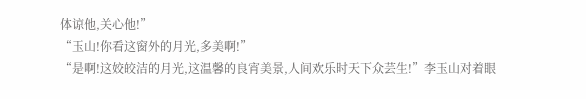体谅他,关心他!”
“玉山!你看这窗外的月光,多美啊!”
“是啊!这姣皎洁的月光,这温馨的良宵美景,人间欢乐时天下众芸生!”李玉山对着眼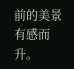前的美景有感而升。